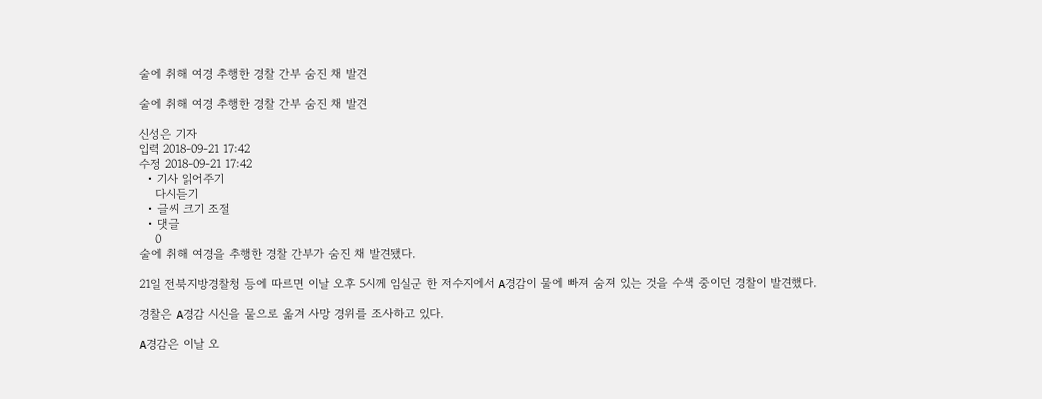술에 취해 여경 추행한 경찰 간부 숨진 채 발견

술에 취해 여경 추행한 경찰 간부 숨진 채 발견

신성은 기자
입력 2018-09-21 17:42
수정 2018-09-21 17:42
  • 기사 읽어주기
    다시듣기
  • 글씨 크기 조절
  • 댓글
    0
술에 취해 여경을 추행한 경찰 간부가 숨진 채 발견됐다.

21일 전북지방경찰청 등에 따르면 이날 오후 5시께 임실군 한 저수지에서 A경감이 물에 빠져 숨져 있는 것을 수색 중이던 경찰이 발견했다.

경찰은 A경감 시신을 뭍으로 옮겨 사망 경위를 조사하고 있다.

A경감은 이날 오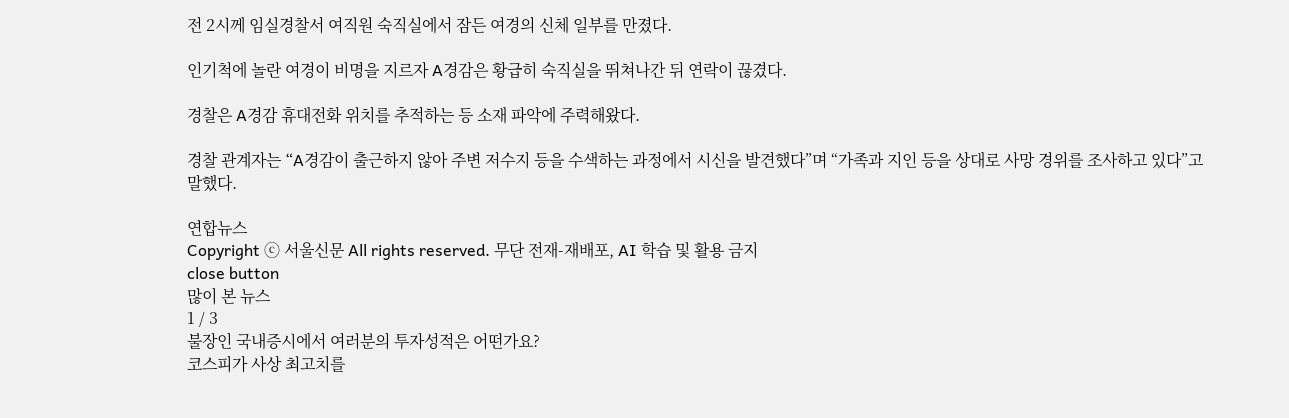전 2시께 임실경찰서 여직원 숙직실에서 잠든 여경의 신체 일부를 만졌다.

인기척에 놀란 여경이 비명을 지르자 A경감은 황급히 숙직실을 뛰쳐나간 뒤 연락이 끊겼다.

경찰은 A경감 휴대전화 위치를 추적하는 등 소재 파악에 주력해왔다.

경찰 관계자는 “A경감이 출근하지 않아 주변 저수지 등을 수색하는 과정에서 시신을 발견했다”며 “가족과 지인 등을 상대로 사망 경위를 조사하고 있다”고 말했다.

연합뉴스
Copyright ⓒ 서울신문 All rights reserved. 무단 전재-재배포, AI 학습 및 활용 금지
close button
많이 본 뉴스
1 / 3
불장인 국내증시에서 여러분의 투자성적은 어떤가요?
코스피가 사상 최고치를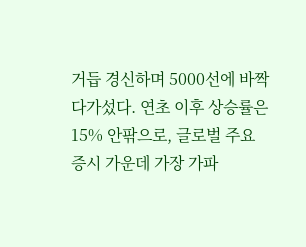거듭 경신하며 5000선에 바짝 다가섰다. 연초 이후 상승률은 15% 안팎으로, 글로벌 주요 증시 가운데 가장 가파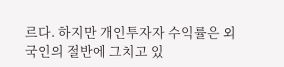르다. 하지만 개인투자자 수익률은 외국인의 절반에 그치고 있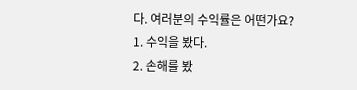다. 여러분의 수익률은 어떤가요?
1. 수익을 봤다.
2. 손해를 봤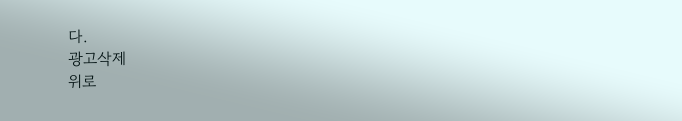다.
광고삭제
위로